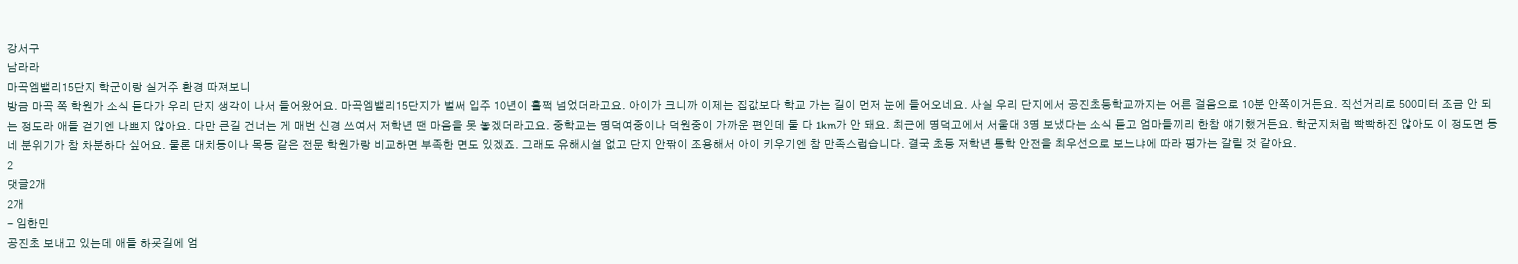강서구
남라라
마곡엠밸리15단지 학군이랑 실거주 환경 따져보니
방금 마곡 쪽 학원가 소식 듣다가 우리 단지 생각이 나서 들어왔어요. 마곡엠밸리15단지가 벌써 입주 10년이 훌쩍 넘었더라고요. 아이가 크니까 이제는 집값보다 학교 가는 길이 먼저 눈에 들어오네요. 사실 우리 단지에서 공진초등학교까지는 어른 걸음으로 10분 안쪽이거든요. 직선거리로 500미터 조금 안 되는 정도라 애들 걷기엔 나쁘지 않아요. 다만 큰길 건너는 게 매번 신경 쓰여서 저학년 땐 마음을 못 놓겠더라고요. 중학교는 명덕여중이나 덕원중이 가까운 편인데 둘 다 1km가 안 돼요. 최근에 명덕고에서 서울대 3명 보냈다는 소식 듣고 엄마들끼리 한참 얘기했거든요. 학군지처럼 빡빡하진 않아도 이 정도면 동네 분위기가 참 차분하다 싶어요. 물론 대치동이나 목동 같은 전문 학원가랑 비교하면 부족한 면도 있겠죠. 그래도 유해시설 없고 단지 안팎이 조용해서 아이 키우기엔 참 만족스럽습니다. 결국 초등 저학년 통학 안전을 최우선으로 보느냐에 따라 평가는 갈릴 것 같아요.
2
댓글2개
2개
- 임한민
공진초 보내고 있는데 애들 하굣길에 엄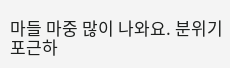마들 마중 많이 나와요. 분위기 포근하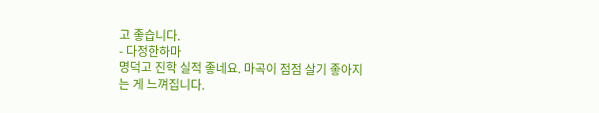고 좋습니다.
- 다정한하마
명덕고 진학 실적 좋네요. 마곡이 점점 살기 좋아지는 게 느껴집니다.